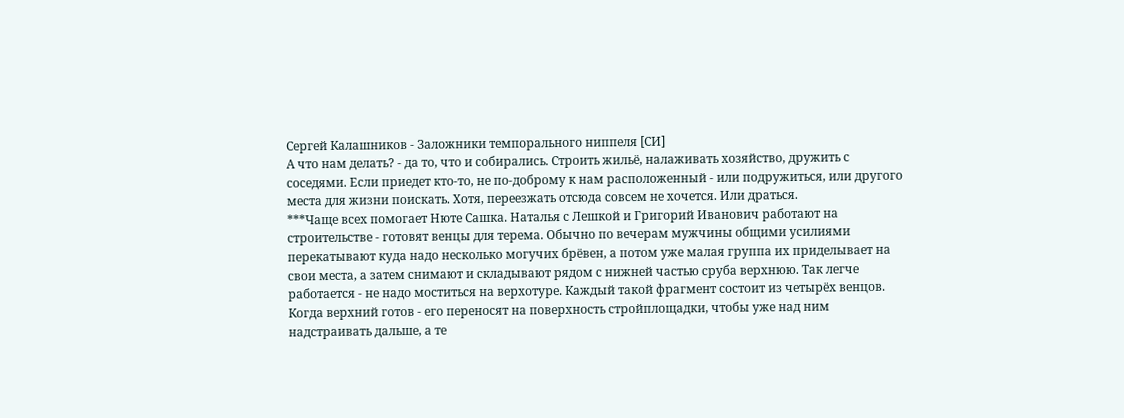Сергей Калашников - Заложники темпорального ниппеля [СИ]
А что нам делать? - да то, что и собирались. Строить жильё, налаживать хозяйство, дружить с соседями. Если приедет кто-то, не по-доброму к нам расположенный - или подружиться, или другого места для жизни поискать. Хотя, переезжать отсюда совсем не хочется. Или драться.
***Чаще всех помогает Нюте Сашка. Наталья с Лешкой и Григорий Иванович работают на строительстве - готовят венцы для терема. Обычно по вечерам мужчины общими усилиями перекатывают куда надо несколько могучих брёвен, а потом уже малая группа их приделывает на свои места, а затем снимают и складывают рядом с нижней частью сруба верхнюю. Так легче работается - не надо моститься на верхотуре. Каждый такой фрагмент состоит из четырёх венцов. Когда верхний готов - его переносят на поверхность стройплощадки, чтобы уже над ним надстраивать дальше, а те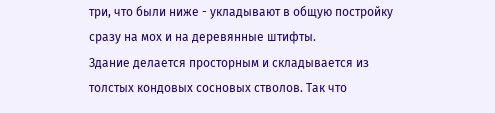три, что были ниже - укладывают в общую постройку сразу на мох и на деревянные штифты.
Здание делается просторным и складывается из толстых кондовых сосновых стволов. Так что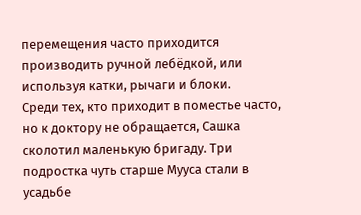перемещения часто приходится производить ручной лебёдкой, или используя катки, рычаги и блоки.
Среди тех, кто приходит в поместье часто, но к доктору не обращается, Сашка сколотил маленькую бригаду. Три подростка чуть старше Мууса стали в усадьбе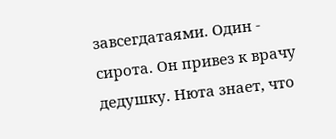завсегдатаями. Один - сирота. Он привез к врачу дедушку. Нюта знает, что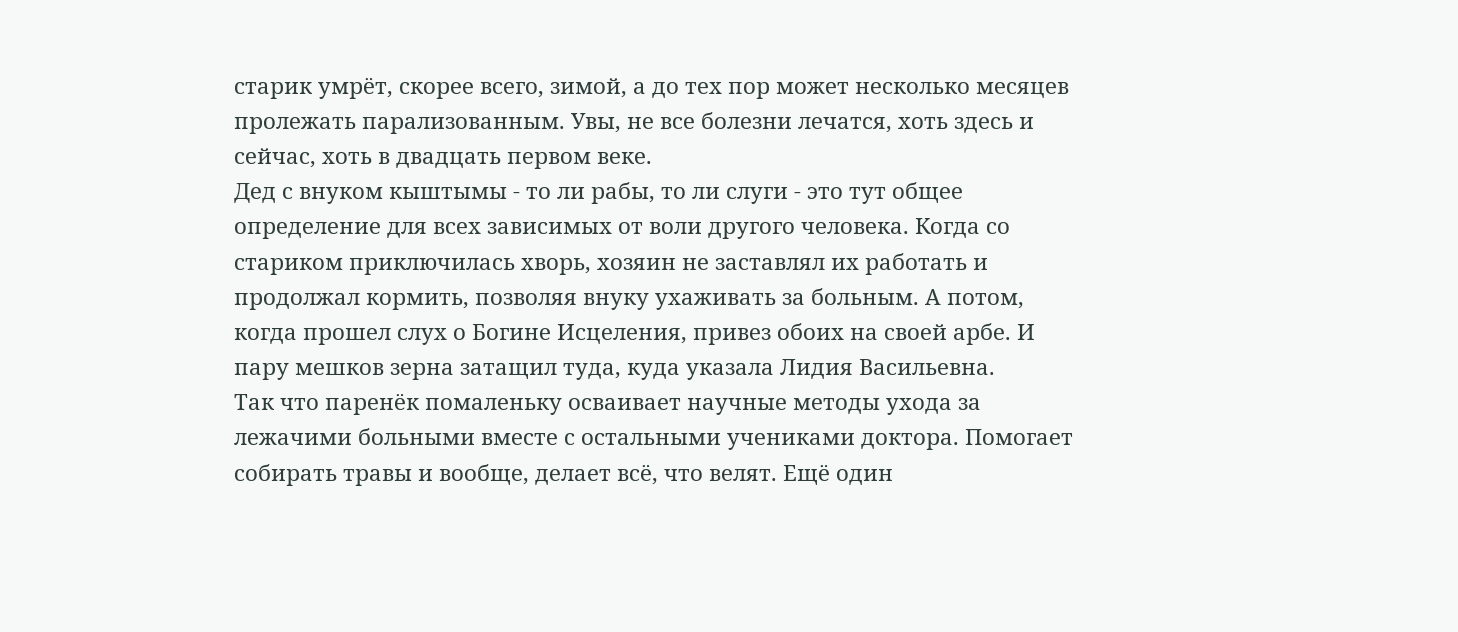старик умрёт, скорее всего, зимой, а до тех пор может несколько месяцев пролежать парализованным. Увы, не все болезни лечатся, хоть здесь и сейчас, хоть в двадцать первом веке.
Дед с внуком кыштымы - то ли рабы, то ли слуги - это тут общее определение для всех зависимых от воли другого человека. Когда со стариком приключилась хворь, хозяин не заставлял их работать и продолжал кормить, позволяя внуку ухаживать за больным. А потом, когда прошел слух о Богине Исцеления, привез обоих на своей арбе. И пару мешков зерна затащил туда, куда указала Лидия Васильевна.
Так что паренёк помаленьку осваивает научные методы ухода за лежачими больными вместе с остальными учениками доктора. Помогает собирать травы и вообще, делает всё, что велят. Ещё один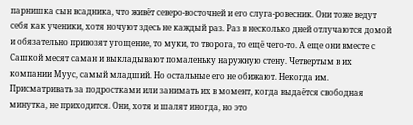парнишка сын всадника, что живёт северо-восточней и его слуга-ровесник. Они тоже ведут себя как ученики, хотя ночуют здесь не каждый раз. Раз в несколько дней отлучаются домой и обязательно привозят угощение, то муки, то творога, то ещё чего-то. А еще они вместе с Сашкой месят саман и выкладывают помаленьку наружную стену. Четвертым в их компании Муус, самый младший. Но остальные его не обижают. Некогда им.
Присматривать за подростками или занимать их в момент, когда выдаётся свободная минутка, не приходится. Они, хотя и шалят иногда, но это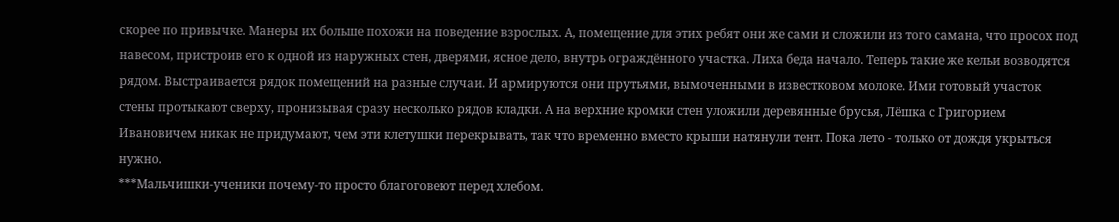скорее по привычке. Манеры их больше похожи на поведение взрослых. А, помещение для этих ребят они же сами и сложили из того самана, что просох под навесом, пристроив его к одной из наружных стен, дверями, ясное дело, внутрь ограждённого участка. Лиха беда начало. Теперь такие же кельи возводятся рядом. Выстраивается рядок помещений на разные случаи. И армируются они прутьями, вымоченными в известковом молоке. Ими готовый участок стены протыкают сверху, пронизывая сразу несколько рядов кладки. А на верхние кромки стен уложили деревянные брусья, Лёшка с Григорием Ивановичем никак не придумают, чем эти клетушки перекрывать, так что временно вместо крыши натянули тент. Пока лето - только от дождя укрыться нужно.
***Мальчишки-ученики почему-то просто благоговеют перед хлебом.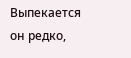Выпекается он редко,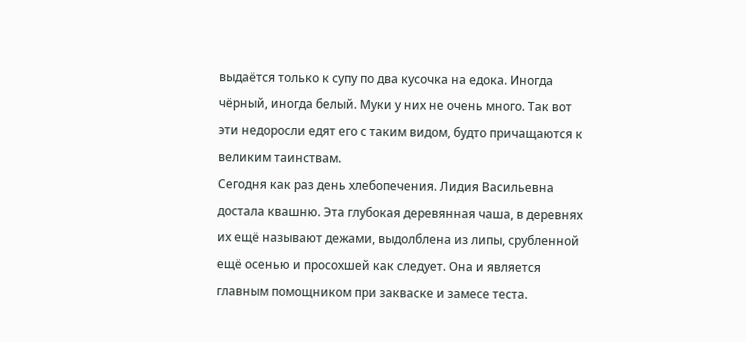выдаётся только к супу по два кусочка на едока. Иногда чёрный, иногда белый. Муки у них не очень много. Так вот эти недоросли едят его с таким видом, будто причащаются к великим таинствам.
Сегодня как раз день хлебопечения. Лидия Васильевна достала квашню. Эта глубокая деревянная чаша, в деревнях их ещё называют дежами, выдолблена из липы, срубленной ещё осенью и просохшей как следует. Она и является главным помощником при закваске и замесе теста.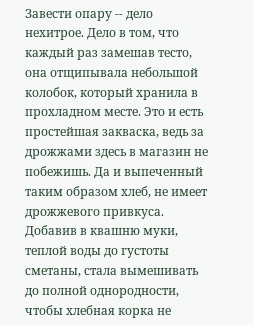Завести опару -- дело нехитрое. Дело в том, что каждый раз замешав тесто, она отщипывала небольшой колобок, который хранила в прохладном месте. Это и есть простейшая закваска, ведь за дрожжами здесь в магазин не побежишь. Да и выпеченный таким образом хлеб, не имеет дрожжевого привкуса. Добавив в квашню муки, теплой воды до густоты сметаны, стала вымешивать до полной однородности, чтобы хлебная корка не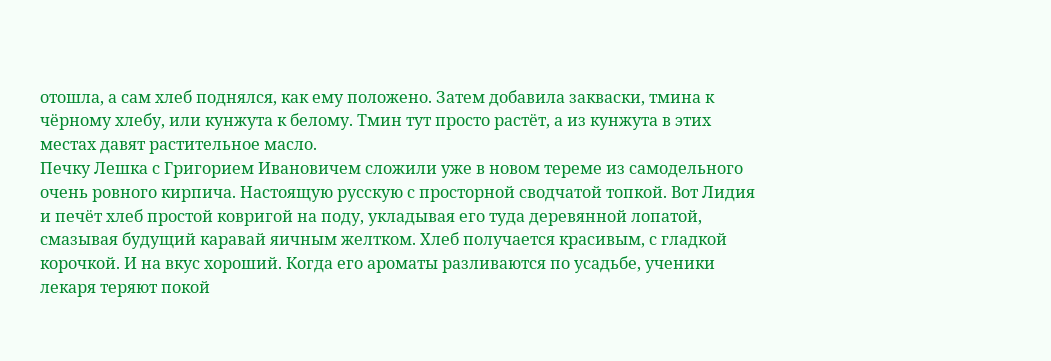отошла, а сам хлеб поднялся, как ему положено. Затем добавила закваски, тмина к чёрному хлебу, или кунжута к белому. Тмин тут просто растёт, а из кунжута в этих местах давят растительное масло.
Печку Лешка с Григорием Ивановичем сложили уже в новом тереме из самодельного очень ровного кирпича. Настоящую русскую с просторной сводчатой топкой. Вот Лидия и печёт хлеб простой ковригой на поду, укладывая его туда деревянной лопатой, смазывая будущий каравай яичным желтком. Хлеб получается красивым, с гладкой корочкой. И на вкус хороший. Когда его ароматы разливаются по усадьбе, ученики лекаря теряют покой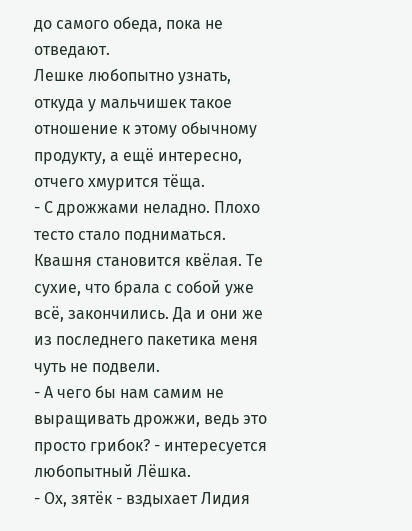до самого обеда, пока не отведают.
Лешке любопытно узнать, откуда у мальчишек такое отношение к этому обычному продукту, а ещё интересно, отчего хмурится тёща.
- С дрожжами неладно. Плохо тесто стало подниматься. Квашня становится квёлая. Те сухие, что брала с собой уже всё, закончились. Да и они же из последнего пакетика меня чуть не подвели.
- А чего бы нам самим не выращивать дрожжи, ведь это просто грибок? - интересуется любопытный Лёшка.
- Ох, зятёк - вздыхает Лидия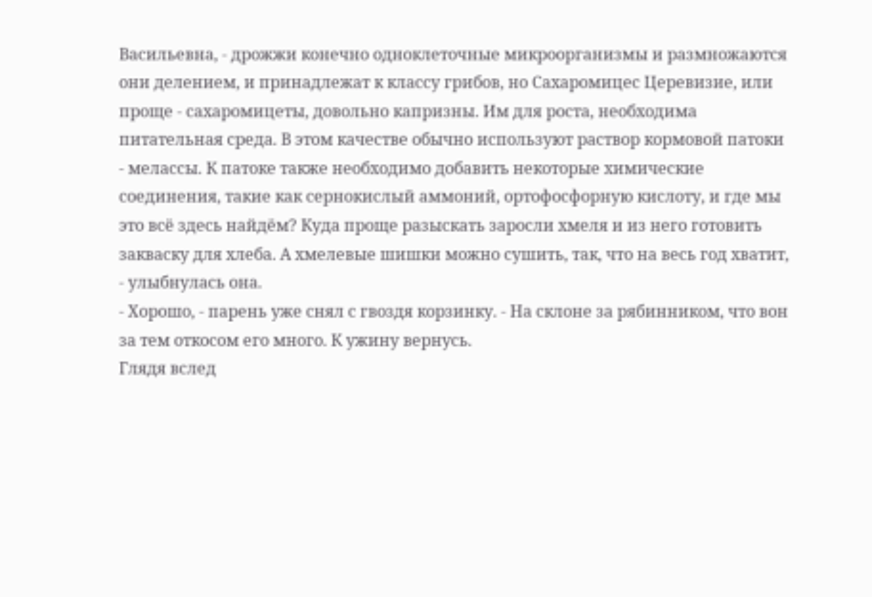Васильевна, - дрожжи конечно одноклеточные микроорганизмы и размножаются они делением, и принадлежат к классу грибов, но Сахаромицес Церевизие, или проще - сахаромицеты, довольно капризны. Им для роста, необходима питательная среда. В этом качестве обычно используют раствор кормовой патоки - мелассы. К патоке также необходимо добавить некоторые химические соединения, такие как сернокислый аммоний, ортофосфорную кислоту, и где мы это всё здесь найдём? Куда проще разыскать заросли хмеля и из него готовить закваску для хлеба. А хмелевые шишки можно сушить, так, что на весь год хватит, - улыбнулась она.
- Хорошо, - парень уже снял с гвоздя корзинку. - На склоне за рябинником, что вон за тем откосом его много. К ужину вернусь.
Глядя вслед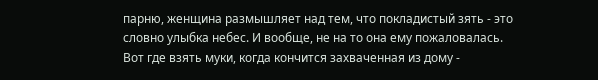парню, женщина размышляет над тем, что покладистый зять - это словно улыбка небес. И вообще, не на то она ему пожаловалась. Вот где взять муки, когда кончится захваченная из дому -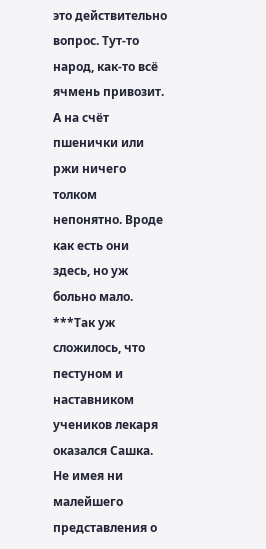это действительно вопрос. Тут-то народ, как-то всё ячмень привозит. А на счёт пшенички или ржи ничего толком непонятно. Вроде как есть они здесь, но уж больно мало.
***Так уж сложилось, что пестуном и наставником учеников лекаря оказался Сашка. Не имея ни малейшего представления о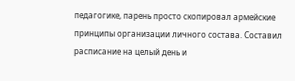педагогике, парень просто скопировал армейские принципы организации личного состава. Составил расписание на целый день и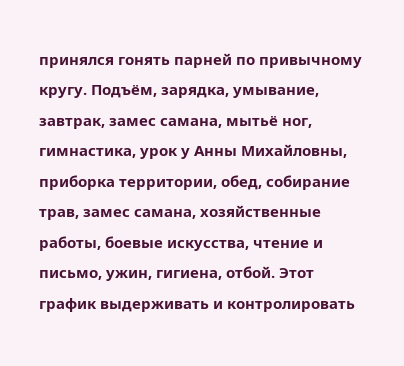принялся гонять парней по привычному кругу. Подъём, зарядка, умывание, завтрак, замес самана, мытьё ног, гимнастика, урок у Анны Михайловны, приборка территории, обед, собирание трав, замес самана, хозяйственные работы, боевые искусства, чтение и письмо, ужин, гигиена, отбой. Этот график выдерживать и контролировать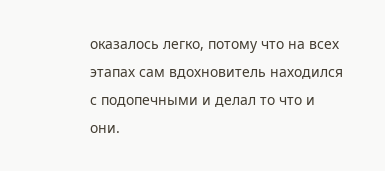оказалось легко, потому что на всех этапах сам вдохновитель находился с подопечными и делал то что и они.